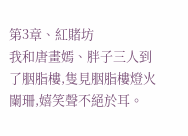第3章、紅賭坊
我和唐畫嫣、胖子三人到了胭脂樓,隻見胭脂樓燈火闌珊,嬉笑聲不絕於耳。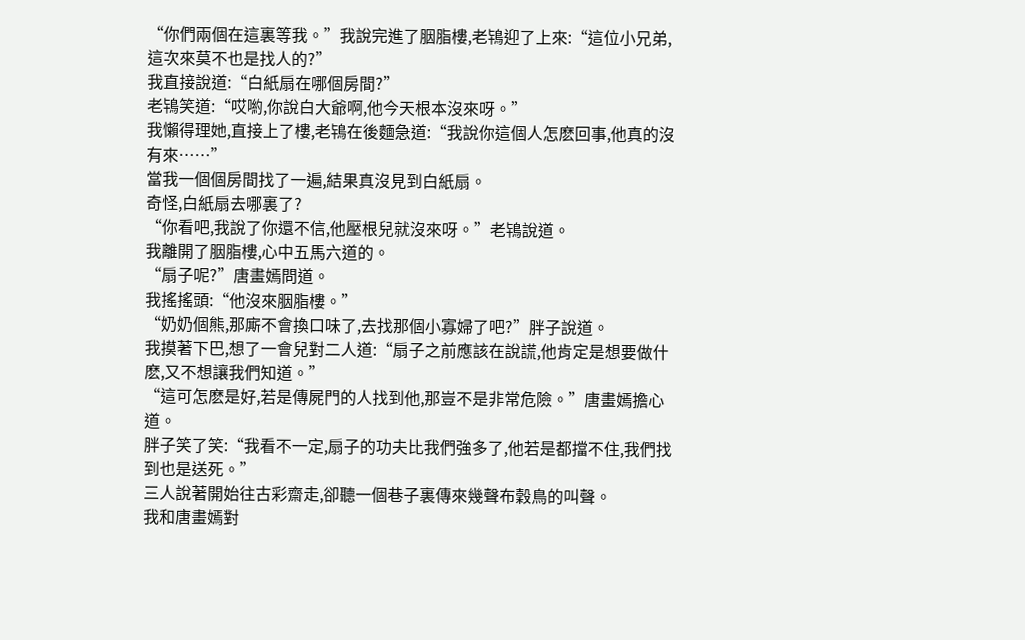“你們兩個在這裏等我。”我說完進了胭脂樓,老鴇迎了上來:“這位小兄弟,這次來莫不也是找人的?”
我直接說道:“白紙扇在哪個房間?”
老鴇笑道:“哎喲,你說白大爺啊,他今天根本沒來呀。”
我懶得理她,直接上了樓,老鴇在後麵急道:“我說你這個人怎麽回事,他真的沒有來……”
當我一個個房間找了一遍,結果真沒見到白紙扇。
奇怪,白紙扇去哪裏了?
“你看吧,我說了你還不信,他壓根兒就沒來呀。”老鴇說道。
我離開了胭脂樓,心中五馬六道的。
“扇子呢?”唐畫嫣問道。
我搖搖頭:“他沒來胭脂樓。”
“奶奶個熊,那廝不會換口味了,去找那個小寡婦了吧?”胖子說道。
我摸著下巴,想了一會兒對二人道:“扇子之前應該在說謊,他肯定是想要做什麽,又不想讓我們知道。”
“這可怎麽是好,若是傳屍門的人找到他,那豈不是非常危險。”唐畫嫣擔心道。
胖子笑了笑:“我看不一定,扇子的功夫比我們強多了,他若是都擋不住,我們找到也是送死。”
三人說著開始往古彩齋走,卻聽一個巷子裏傳來幾聲布穀鳥的叫聲。
我和唐畫嫣對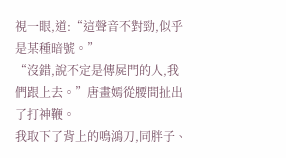視一眼,道:“這聲音不對勁,似乎是某種暗號。”
“沒錯,說不定是傳屍門的人,我們跟上去。”唐畫嫣從腰間扯出了打神鞭。
我取下了背上的鳴鴻刀,同胖子、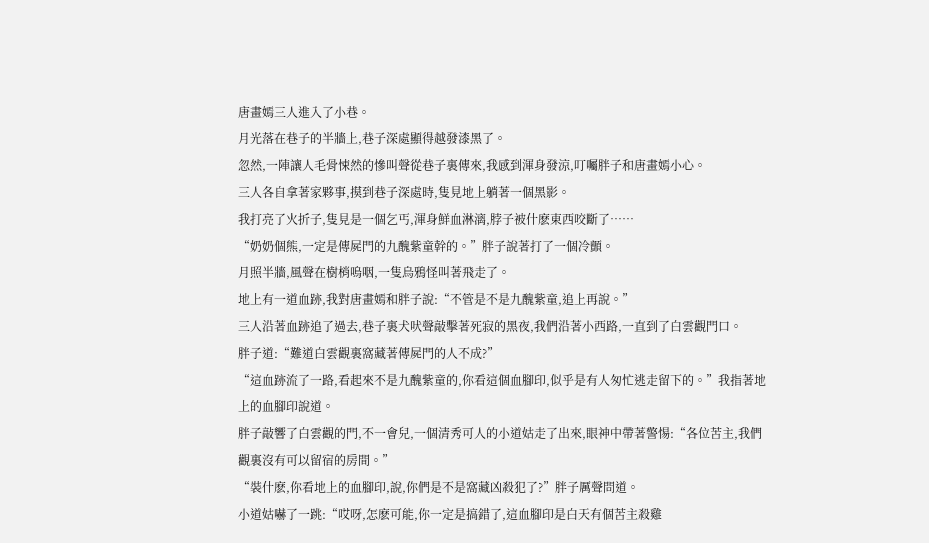唐畫嫣三人進入了小巷。
月光落在巷子的半牆上,巷子深處顯得越發漆黑了。
忽然,一陣讓人毛骨悚然的慘叫聲從巷子裏傳來,我感到渾身發涼,叮囑胖子和唐畫嫣小心。
三人各自拿著家夥事,摸到巷子深處時,隻見地上躺著一個黑影。
我打亮了火折子,隻見是一個乞丐,渾身鮮血淋漓,脖子被什麽東西咬斷了……
“奶奶個熊,一定是傳屍門的九醜紫童幹的。”胖子說著打了一個冷顫。
月照半牆,風聲在樹梢嗚咽,一隻烏鴉怪叫著飛走了。
地上有一道血跡,我對唐畫嫣和胖子說:“不管是不是九醜紫童,追上再說。”
三人沿著血跡追了過去,巷子裏犬吠聲敲擊著死寂的黑夜,我們沿著小西路,一直到了白雲觀門口。
胖子道:“難道白雲觀裏窩藏著傳屍門的人不成?”
“這血跡流了一路,看起來不是九醜紫童的,你看這個血腳印,似乎是有人匆忙逃走留下的。”我指著地上的血腳印說道。
胖子敲響了白雲觀的門,不一會兒,一個清秀可人的小道姑走了出來,眼神中帶著警惕:“各位苦主,我們觀裏沒有可以留宿的房間。”
“裝什麽,你看地上的血腳印,說,你們是不是窩藏凶殺犯了?”胖子厲聲問道。
小道姑嚇了一跳:“哎呀,怎麽可能,你一定是搞錯了,這血腳印是白天有個苦主殺雞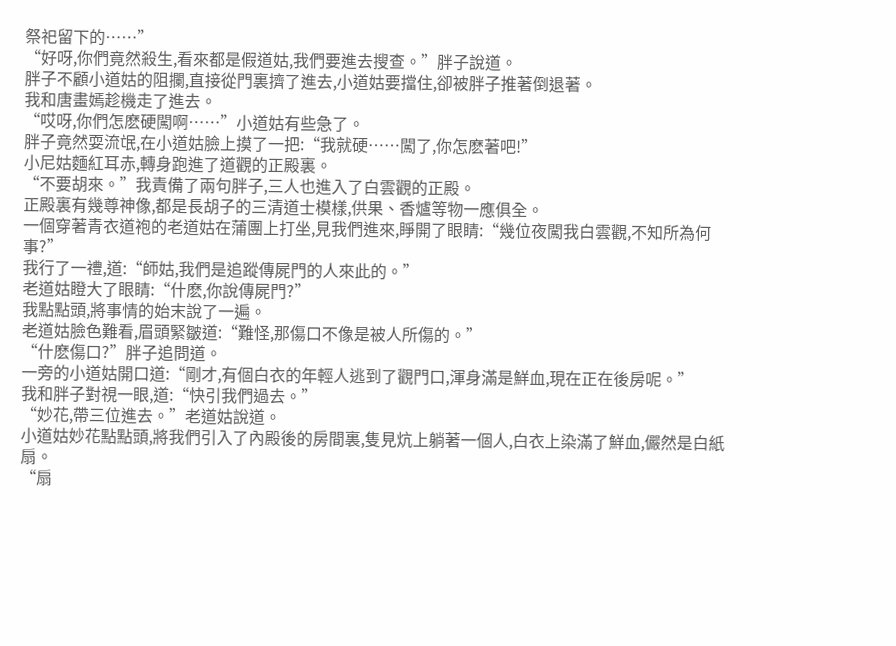祭祀留下的……”
“好呀,你們竟然殺生,看來都是假道姑,我們要進去搜查。”胖子說道。
胖子不顧小道姑的阻攔,直接從門裏擠了進去,小道姑要擋住,卻被胖子推著倒退著。
我和唐畫嫣趁機走了進去。
“哎呀,你們怎麽硬闖啊……”小道姑有些急了。
胖子竟然耍流氓,在小道姑臉上摸了一把:“我就硬……闖了,你怎麽著吧!”
小尼姑麵紅耳赤,轉身跑進了道觀的正殿裏。
“不要胡來。”我責備了兩句胖子,三人也進入了白雲觀的正殿。
正殿裏有幾尊神像,都是長胡子的三清道士模樣,供果、香爐等物一應俱全。
一個穿著青衣道袍的老道姑在蒲團上打坐,見我們進來,睜開了眼睛:“幾位夜闖我白雲觀,不知所為何事?”
我行了一禮,道:“師姑,我們是追蹤傳屍門的人來此的。”
老道姑瞪大了眼睛:“什麽,你說傳屍門?”
我點點頭,將事情的始末說了一遍。
老道姑臉色難看,眉頭緊皺道:“難怪,那傷口不像是被人所傷的。”
“什麽傷口?”胖子追問道。
一旁的小道姑開口道:“剛才,有個白衣的年輕人逃到了觀門口,渾身滿是鮮血,現在正在後房呢。”
我和胖子對視一眼,道:“快引我們過去。”
“妙花,帶三位進去。”老道姑說道。
小道姑妙花點點頭,將我們引入了內殿後的房間裏,隻見炕上躺著一個人,白衣上染滿了鮮血,儼然是白紙扇。
“扇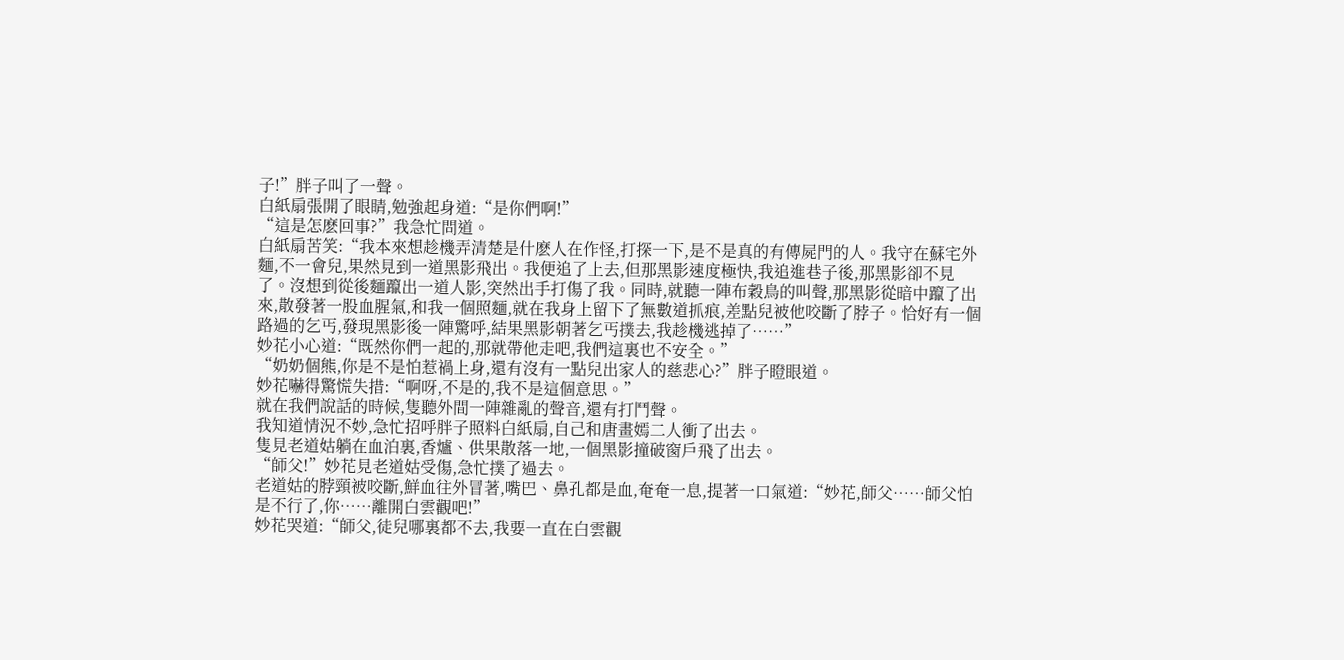子!”胖子叫了一聲。
白紙扇張開了眼睛,勉強起身道:“是你們啊!”
“這是怎麽回事?”我急忙問道。
白紙扇苦笑:“我本來想趁機弄清楚是什麽人在作怪,打探一下,是不是真的有傳屍門的人。我守在蘇宅外麵,不一會兒,果然見到一道黑影飛出。我便追了上去,但那黑影速度極快,我追進巷子後,那黑影卻不見了。沒想到從後麵躥出一道人影,突然出手打傷了我。同時,就聽一陣布穀鳥的叫聲,那黑影從暗中躥了出來,散發著一股血腥氣,和我一個照麵,就在我身上留下了無數道抓痕,差點兒被他咬斷了脖子。恰好有一個路過的乞丐,發現黑影後一陣驚呼,結果黑影朝著乞丐撲去,我趁機逃掉了……”
妙花小心道:“既然你們一起的,那就帶他走吧,我們這裏也不安全。”
“奶奶個熊,你是不是怕惹禍上身,還有沒有一點兒出家人的慈悲心?”胖子瞪眼道。
妙花嚇得驚慌失措:“啊呀,不是的,我不是這個意思。”
就在我們說話的時候,隻聽外間一陣雜亂的聲音,還有打鬥聲。
我知道情況不妙,急忙招呼胖子照料白紙扇,自己和唐畫嫣二人衝了出去。
隻見老道姑躺在血泊裏,香爐、供果散落一地,一個黑影撞破窗戶飛了出去。
“師父!”妙花見老道姑受傷,急忙撲了過去。
老道姑的脖頸被咬斷,鮮血往外冒著,嘴巴、鼻孔都是血,奄奄一息,提著一口氣道:“妙花,師父……師父怕是不行了,你……離開白雲觀吧!”
妙花哭道:“師父,徒兒哪裏都不去,我要一直在白雲觀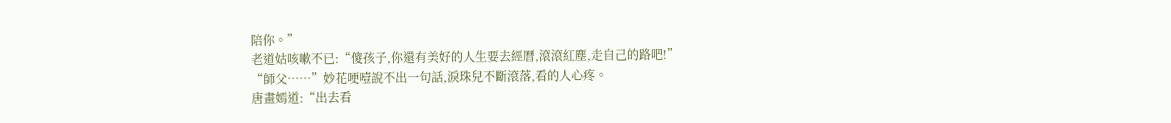陪你。”
老道姑咳嗽不已:“傻孩子,你還有美好的人生要去經曆,滾滾紅塵,走自己的路吧!”
“師父……”妙花哽噎說不出一句話,淚珠兒不斷滾落,看的人心疼。
唐畫嫣道:“出去看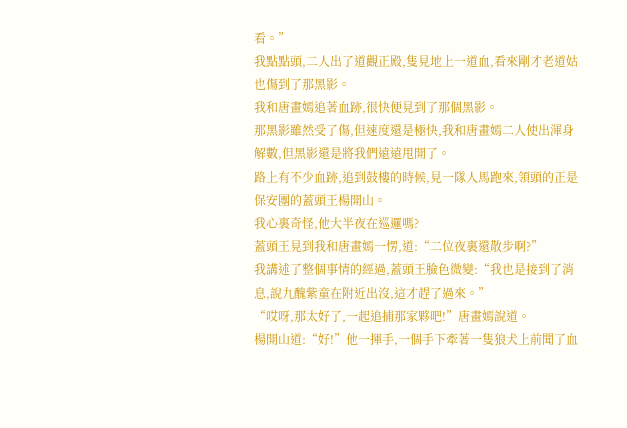看。”
我點點頭,二人出了道觀正殿,隻見地上一道血,看來剛才老道姑也傷到了那黑影。
我和唐畫嫣追著血跡,很快便見到了那個黑影。
那黑影雖然受了傷,但速度還是極快,我和唐畫嫣二人使出渾身解數,但黑影還是將我們遠遠甩開了。
路上有不少血跡,追到鼓樓的時候,見一隊人馬跑來,領頭的正是保安團的蓋頭王楊開山。
我心裏奇怪,他大半夜在巡邏嗎?
蓋頭王見到我和唐畫嫣一愣,道:“二位夜裏還散步啊?”
我講述了整個事情的經過,蓋頭王臉色微變:“我也是接到了消息,說九醜紫童在附近出沒,這才趕了過來。”
“哎呀,那太好了,一起追捕那家夥吧!”唐畫嫣說道。
楊開山道:“好!”他一揮手,一個手下牽著一隻狼犬上前聞了血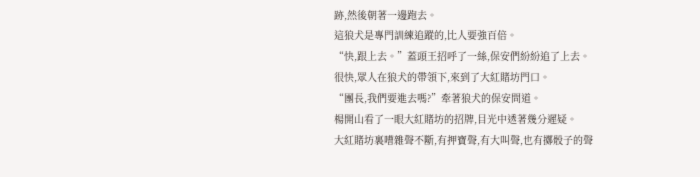跡,然後朝著一邊跑去。
這狼犬是專門訓練追蹤的,比人要強百倍。
“快,跟上去。”蓋頭王招呼了一絲,保安們紛紛追了上去。
很快,眾人在狼犬的帶領下,來到了大紅賭坊門口。
“團長,我們要進去嗎?”牽著狼犬的保安問道。
楊開山看了一眼大紅賭坊的招牌,目光中透著幾分遲疑。
大紅賭坊裏嘈雜聲不斷,有押寶聲,有大叫聲,也有擲骰子的聲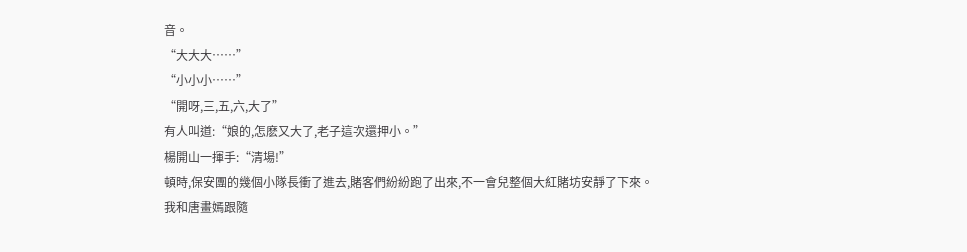音。
“大大大……”
“小小小……”
“開呀,三,五,六,大了”
有人叫道:“娘的,怎麽又大了,老子這次還押小。”
楊開山一揮手:“清場!”
頓時,保安團的幾個小隊長衝了進去,賭客們紛紛跑了出來,不一會兒整個大紅賭坊安靜了下來。
我和唐畫嫣跟隨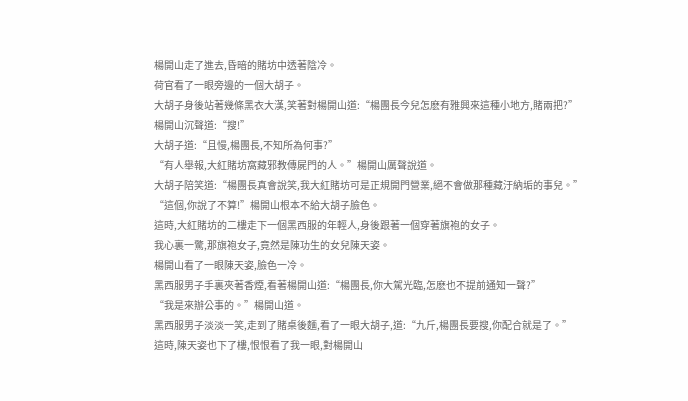楊開山走了進去,昏暗的賭坊中透著陰冷。
荷官看了一眼旁邊的一個大胡子。
大胡子身後站著幾條黑衣大漢,笑著對楊開山道:“楊團長今兒怎麽有雅興來這種小地方,賭兩把?”
楊開山沉聲道:“搜!”
大胡子道:“且慢,楊團長,不知所為何事?”
“有人舉報,大紅賭坊窩藏邪教傳屍門的人。”楊開山厲聲說道。
大胡子陪笑道:“楊團長真會說笑,我大紅賭坊可是正規開門營業,絕不會做那種藏汙納垢的事兒。”
“這個,你說了不算!”楊開山根本不給大胡子臉色。
這時,大紅賭坊的二樓走下一個黑西服的年輕人,身後跟著一個穿著旗袍的女子。
我心裏一驚,那旗袍女子,竟然是陳功生的女兒陳天姿。
楊開山看了一眼陳天姿,臉色一冷。
黑西服男子手裏夾著香煙,看著楊開山道:“楊團長,你大駕光臨,怎麽也不提前通知一聲?”
“我是來辦公事的。”楊開山道。
黑西服男子淡淡一笑,走到了賭桌後麵,看了一眼大胡子,道:“九斤,楊團長要搜,你配合就是了。”
這時,陳天姿也下了樓,恨恨看了我一眼,對楊開山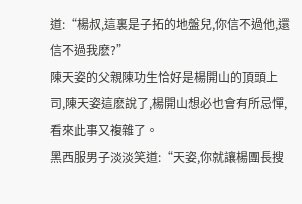道:“楊叔,這裏是子拓的地盤兒,你信不過他,還信不過我麽?”
陳天姿的父親陳功生恰好是楊開山的頂頭上司,陳天姿這麽說了,楊開山想必也會有所忌憚,看來此事又複雜了。
黑西服男子淡淡笑道:“天姿,你就讓楊團長搜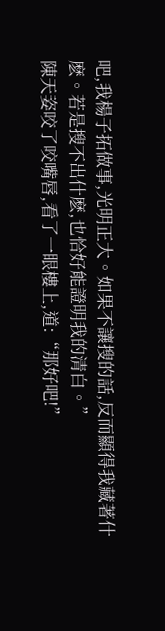吧,我楊子拓做事,光明正大。如果不讓搜的話,反而顯得我藏著什麽。若是搜不出什麽,也恰好能證明我的清白。”
陳天姿咬了咬嘴唇,看了一眼樓上,道:“那好吧!”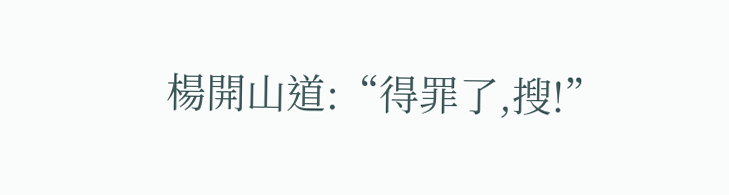楊開山道:“得罪了,搜!”